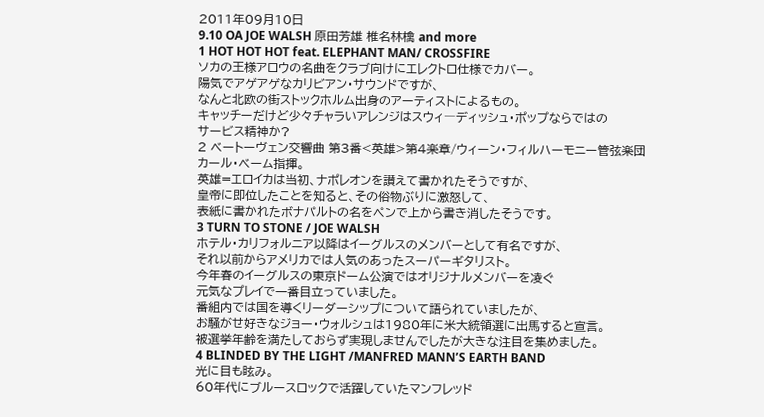2011年09月10日
9.10 OA JOE WALSH 原田芳雄 椎名林檎 and more
1 HOT HOT HOT feat. ELEPHANT MAN/ CROSSFIRE
ソカの王様アロウの名曲をクラブ向けにエレクトロ仕様でカバー。
陽気でアゲアゲなカリビアン・サウンドですが、
なんと北欧の街ストックホルム出身のアーティストによるもの。
キャッチーだけど少々チャラいアレンジはスウィ―ディッシュ・ポップならではの
サービス精神か?
2 ベートーヴェン交響曲 第3番<英雄>第4楽章/ウィーン・フィルハーモニー管弦楽団
カール・ベーム指揮。
英雄=エロイカは当初、ナポレオンを讃えて書かれたそうですが、
皇帝に即位したことを知ると、その俗物ぶりに激怒して、
表紙に書かれたボナパルトの名をペンで上から書き消したそうです。
3 TURN TO STONE / JOE WALSH
ホテル・カリフォルニア以降はイーグルスのメンバーとして有名ですが、
それ以前からアメリカでは人気のあったスーパーギタリスト。
今年春のイーグルスの東京ドーム公演ではオリジナルメンバーを凌ぐ
元気なプレイで一番目立っていました。
番組内では国を導くリーダーシップについて語られていましたが、
お騒がせ好きなジョー・ウォルシュは1980年に米大統領選に出馬すると宣言。
被選挙年齢を満たしておらず実現しませんでしたが大きな注目を集めました。
4 BLINDED BY THE LIGHT /MANFRED MANN’S EARTH BAND
光に目も眩み。
60年代にブルースロックで活躍していたマンフレッド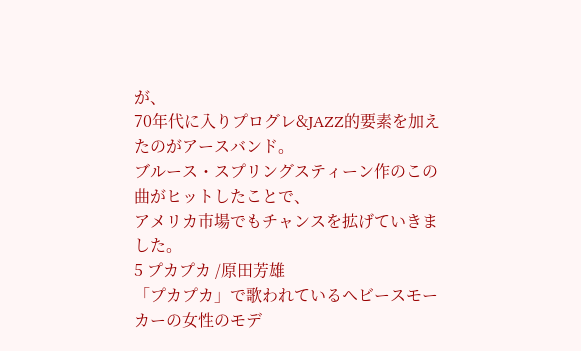が、
70年代に入りプログレ&JAZZ的要素を加えたのがアースバンド。
ブルース・スプリングスティーン作のこの曲がヒットしたことで、
アメリカ市場でもチャンスを拡げていきました。
5 プカプカ /原田芳雄
「プカプカ」で歌われているヘビースモーカーの女性のモデ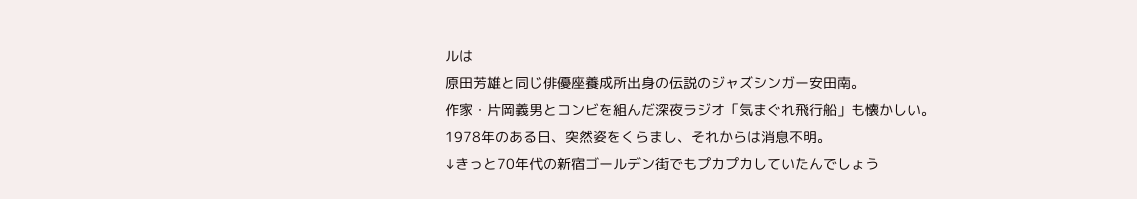ルは
原田芳雄と同じ俳優座養成所出身の伝説のジャズシンガー安田南。
作家・片岡義男とコンビを組んだ深夜ラジオ「気まぐれ飛行船」も懐かしい。
1978年のある日、突然姿をくらまし、それからは消息不明。
↓きっと70年代の新宿ゴールデン街でもプカプカしていたんでしょう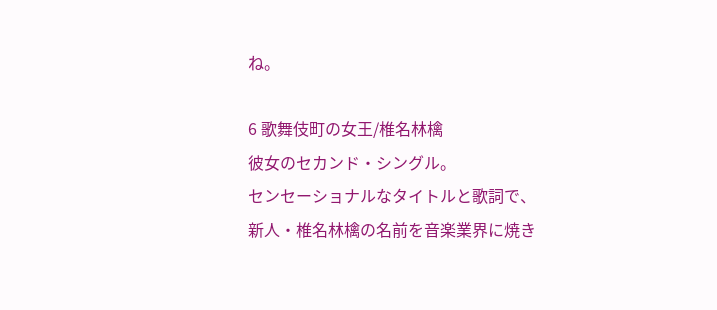ね。

6 歌舞伎町の女王/椎名林檎
彼女のセカンド・シングル。
センセーショナルなタイトルと歌詞で、
新人・椎名林檎の名前を音楽業界に焼き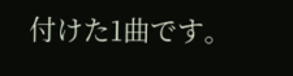付けた1曲です。